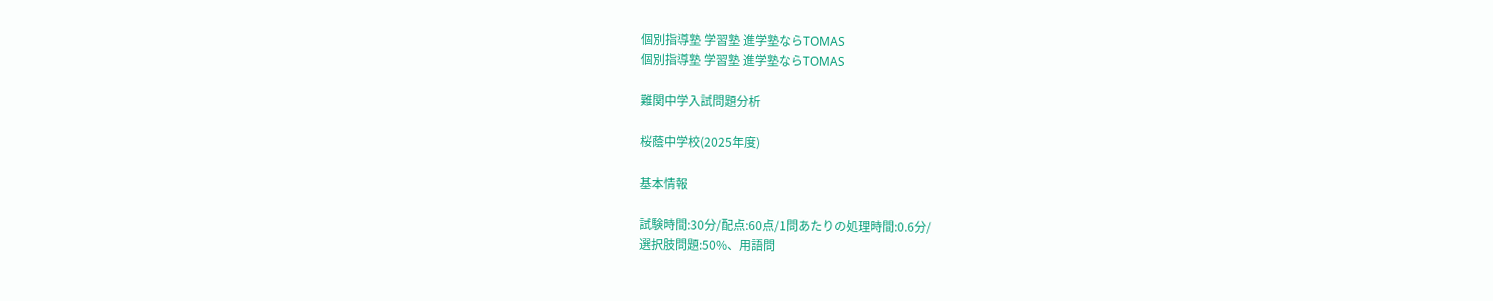個別指導塾 学習塾 進学塾ならTOMAS
個別指導塾 学習塾 進学塾ならTOMAS

難関中学入試問題分析

桜蔭中学校(2025年度)

基本情報

試験時間:30分/配点:60点/1問あたりの処理時間:0.6分/
選択肢問題:50%、用語問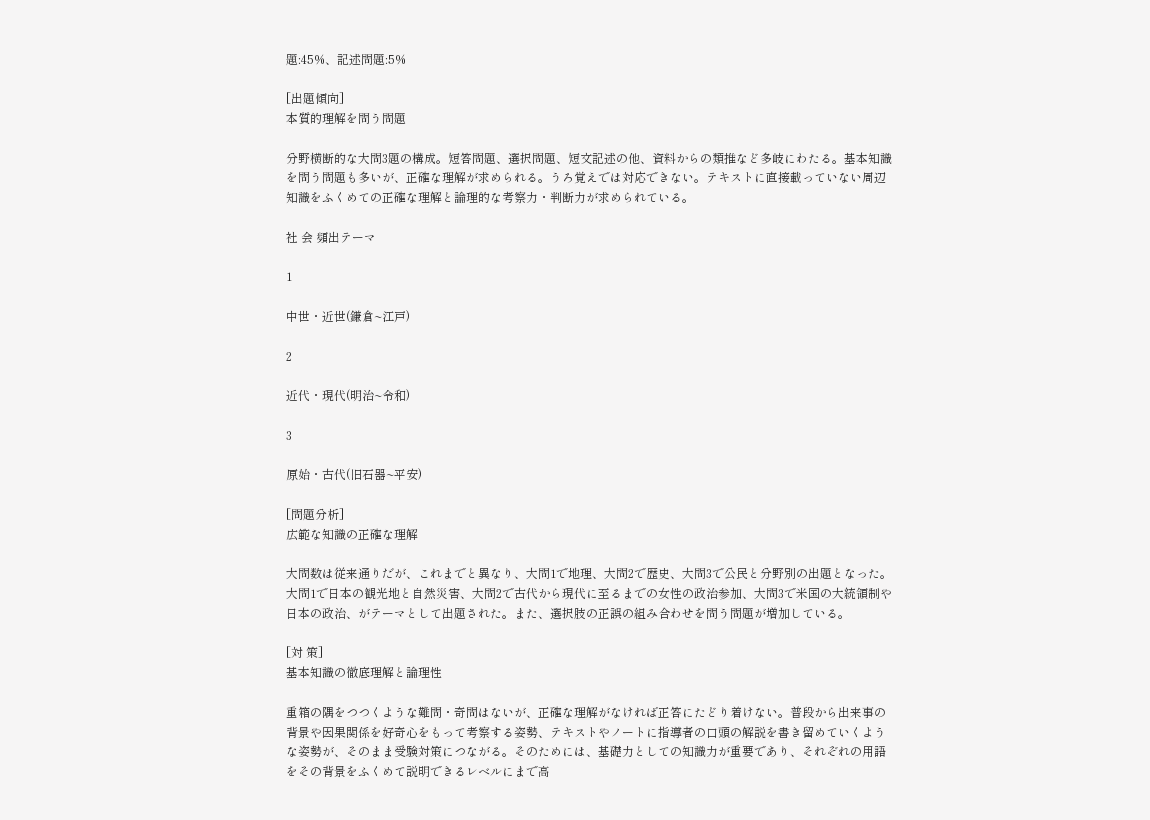題:45%、記述問題:5%

[出題傾向]
本質的理解を問う問題

分野横断的な大問3題の構成。短答問題、選択問題、短文記述の他、資料からの類推など多岐にわたる。基本知識を問う問題も多いが、正確な理解が求められる。うろ覚えでは対応できない。テキストに直接載っていない周辺知識をふくめての正確な理解と論理的な考察力・判断力が求められている。

社 会 頻出テーマ

1

中世・近世(鎌倉~江戸)

2

近代・現代(明治~令和)

3

原始・古代(旧石器~平安)

[問題分析]
広範な知識の正確な理解

大問数は従来通りだが、これまでと異なり、大問1で地理、大問2で歴史、大問3で公民と分野別の出題となった。大問1で日本の観光地と自然災害、大問2で古代から現代に至るまでの女性の政治参加、大問3で米国の大統領制や日本の政治、がテーマとして出題された。また、選択肢の正誤の組み合わせを問う問題が増加している。

[対 策]
基本知識の徹底理解と論理性

重箱の隅をつつくような難問・奇問はないが、正確な理解がなければ正答にたどり着けない。普段から出来事の背景や因果関係を好奇心をもって考察する姿勢、テキストやノートに指導者の口頭の解説を書き留めていくような姿勢が、そのまま受験対策につながる。そのためには、基礎力としての知識力が重要であり、それぞれの用語をその背景をふくめて説明できるレベルにまで高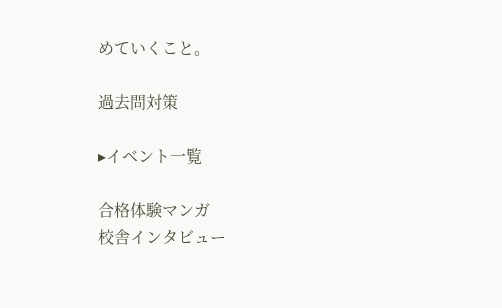めていくこと。

過去問対策

▸イベント一覧

合格体験マンガ
校舎インタビュー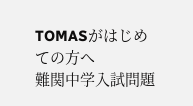TOMASがはじめての方へ
難関中学入試問題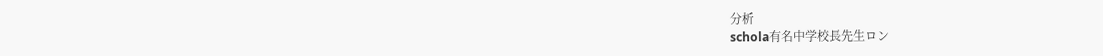分析
schola有名中学校長先生ロン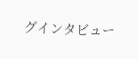グインタビュー